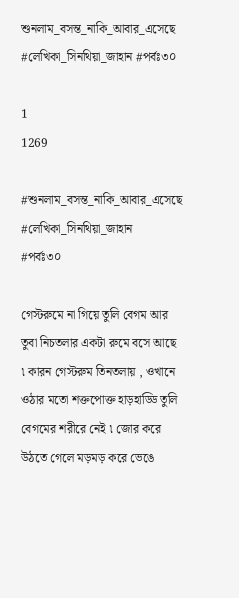শুনলাম_বসন্ত_নাকি_আবার_এসেছে #লেখিকা_সিনথিয়া_জাহান #পর্বঃ৩০

1
1269

#শুনলাম_বসন্ত_নাকি_আবার_এসেছে
#লেখিকা_সিনথিয়া_জাহান
#পর্বঃ৩০

গেস্টরুমে না গিয়ে তুলি বেগম আর তুবা নিচতলার একটা রুমে বসে আছে ৷ কারন গেস্টরুম তিনতলায় , ওখানে ওঠার মতো শক্তপোক্ত হাড়হাড্ডি তুলি বেগমের শরীরে নেই ৷ জোর করে উঠতে গেলে মড়মড় করে ভেঙে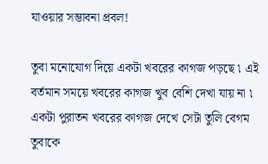যাওয়ার সম্ভাবনা প্রবল!

তুবা মনোযোগ দিয়ে একটা খবরের কাগজ পড়ছে ৷ এই বর্তমান সময়ে খবরের কাগজ খুব বেশি দেখা যায় না ৷ একটা পুরাতন খবরের কাগজ দেখে সেটা তুলি বেগম তুবাকে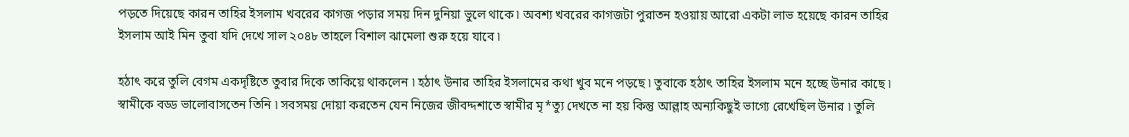পড়তে দিয়েছে কারন তাহির ইসলাম খবরের কাগজ পড়ার সময় দিন দুনিয়া ভুলে থাকে ৷ অবশ্য খবরের কাগজটা পুরাতন হওয়ায় আরো একটা লাভ হয়েছে কারন তাহির ইসলাম আই মিন তুবা যদি দেখে সাল ২০৪৮ তাহলে বিশাল ঝামেলা শুরু হয়ে যাবে ৷

হঠাৎ করে তুলি বেগম একদৃষ্টিতে তুবার দিকে তাকিয়ে থাকলেন ৷ হঠাৎ উনার তাহির ইসলামের কথা খুব মনে পড়ছে ৷ তুবাকে হঠাৎ তাহির ইসলাম মনে হচ্ছে উনার কাছে ৷ স্বামীকে বড্ড ভালোবাসতেন তিনি ৷ সবসময় দোয়া করতেন যেন নিজের জীবদ্দশাতে স্বামীর মৃ*ত্যু দেখতে না হয় কিন্তু আল্লাহ অন্যকিছুই ভাগ্যে রেখেছিল উনার ৷ তুলি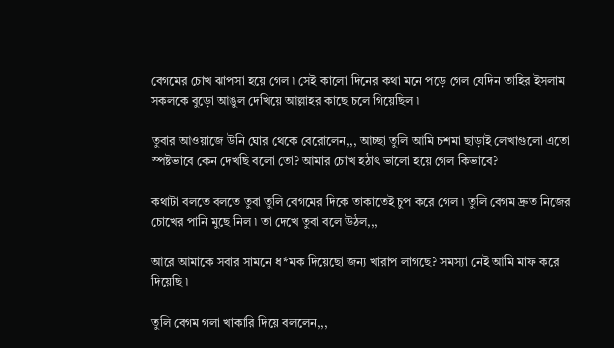বেগমের চোখ ঝাপসা হয়ে গেল ৷ সেই কালো দিনের কথা মনে পড়ে গেল যেদিন তাহির ইসলাম সকলকে বুড়ো আঙুল দেখিয়ে আল্লাহর কাছে চলে গিয়েছিল ৷

তুবার আওয়াজে উনি ঘোর থেকে বেরোলেন,,, আচ্ছা তুলি আমি চশমা ছাড়াই লেখাগুলো এতো স্পষ্টভাবে কেন দেখছি বলো তো? আমার চোখ হঠাৎ ভালো হয়ে গেল কিভাবে?

কথাটা বলতে বলতে তুবা তুলি বেগমের দিকে তাকাতেই চুপ করে গেল ৷ তুলি বেগম দ্রুত নিজের চোখের পানি মুছে নিল ৷ তা দেখে তুবা বলে উঠল,,,

আরে আমাকে সবার সামনে ধ*মক দিয়েছো জন্য খারাপ লাগছে? সমস্যা নেই আমি মাফ করে দিয়েছি ৷

তুলি বেগম গলা খাকারি দিয়ে বললেন,,,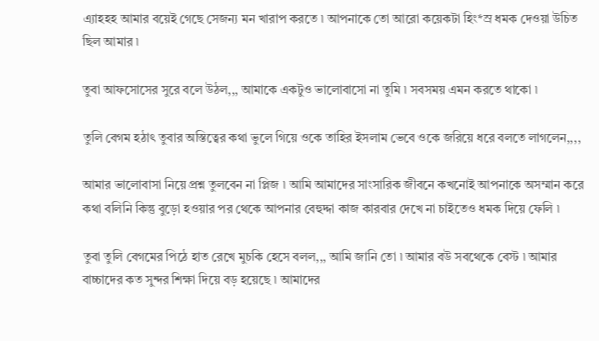এ্যাহহহ আমার বয়েই গেছে সেজন্য মন খারাপ করতে ৷ আপনাকে তো আরো কয়েকটা হিং*স্র ধমক দেওয়া উচিত ছিল আমার ৷

তুবা আফসোসের সুরে বলে উঠল,,, আমাকে একটুও ভালোবাসো না তুমি ৷ সবসময় এমন করতে থাকো ৷

তুলি বেগম হঠাৎ তুবার অস্তিত্বের কথা ভুলে গিয়ে ওকে তাহির ইসলাম ভেবে ওকে জরিয়ে ধরে বলতে লাগলেন,,,,

আমার ভালোবাসা নিয়ে প্রশ্ন তুলবেন না প্লিজ ৷ আমি আমাদের সাংসারিক জীবনে কখনোই আপনাকে অসম্মান করে কথা বলিনি কিন্তু বুড়ো হওয়ার পর থেকে আপনার বেহুদ্দা কাজ কারবার দেখে না চাইতেও ধমক দিয়ে ফেলি ৷

তুবা তুলি বেগমের পিঠে হাত রেখে মুচকি হেসে বলল,,, আমি জানি তো ৷ আমার বউ সবথেকে বেস্ট ৷ আমার বাচ্চাদের কত সুন্দর শিক্ষা দিয়ে বড় হয়েছে ৷ আমাদের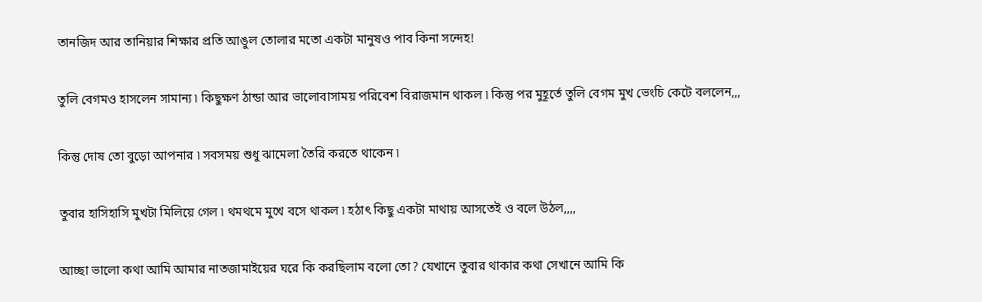তানজিদ আর তানিয়ার শিক্ষার প্রতি আঙুল তোলার মতো একটা মানুষও পাব কিনা সন্দেহ!

তুলি বেগমও হাসলেন সামান্য ৷ কিছুক্ষণ ঠান্ডা আর ভালোবাসাময় পরিবেশ বিরাজমান থাকল ৷ কিন্তু পর মুহূর্তে তুলি বেগম মুখ ভেংচি কেটে বললেন,,,

কিন্তু দোষ তো বুড়ো আপনার ৷ সবসময় শুধু ঝামেলা তৈরি করতে থাকেন ৷

তুবার হাসিহাসি মুখটা মিলিয়ে গেল ৷ থমথমে মুখে বসে থাকল ৷ হঠাৎ কিছু একটা মাথায় আসতেই ও বলে উঠল,,,,

আচ্ছা ভালো কথা আমি আমার নাতজামাইয়ের ঘরে কি করছিলাম বলো তো? যেখানে তুবার থাকার কথা সেখানে আমি কি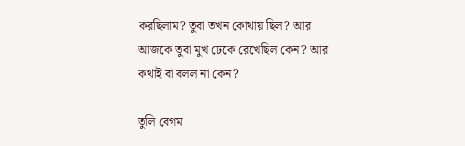করছিলাম? তুবা তখন কোথায় ছিল? আর আজকে তুবা মুখ ঢেকে রেখেছিল কেন? আর কথাই বা বলল না কেন?

তুলি বেগম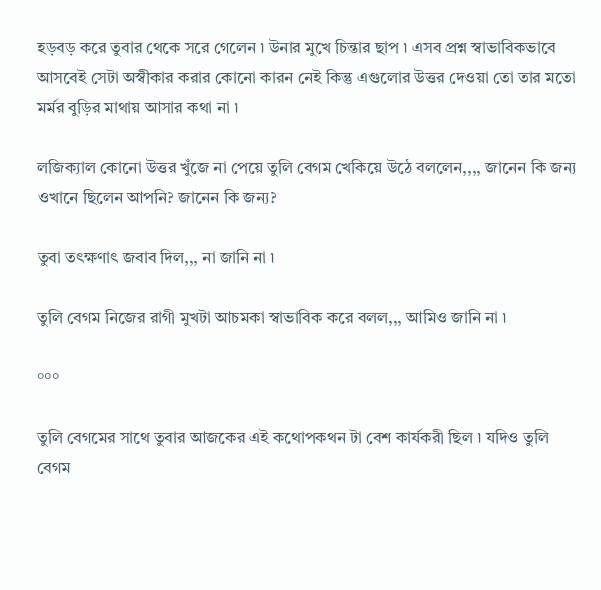হড়বড় করে তুবার থেকে সরে গেলেন ৷ উনার মুখে চিন্তার ছাপ ৷ এসব প্রশ্ন স্বাভাবিকভাবে আসবেই সেটা অস্বীকার করার কোনো কারন নেই কিন্তু এগুলোর উত্তর দেওয়া তো তার মতো মর্মর বুড়ির মাথায় আসার কথা না ৷

লজিক্যাল কোনো উত্তর খুঁজে না পেয়ে তুলি বেগম খেকিয়ে উঠে বললেন,,,, জানেন কি জন্য ওখানে ছিলেন আপনি? জানেন কি জন্য?

তুবা তৎক্ষণাৎ জবাব দিল,,, না জানি না ৷

তুলি বেগম নিজের রাগী মুখটা আচমকা স্বাভাবিক করে বলল,,, আমিও জানি না ৷

°°°

তুলি বেগমের সাথে তুবার আজকের এই কথোপকথন টা বেশ কার্যকরী ছিল ৷ যদিও তুলি বেগম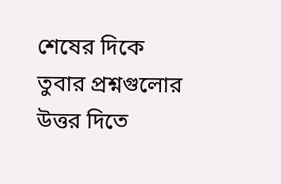শেষের দিকে তুবার প্রশ্নগুলোর উত্তর দিতে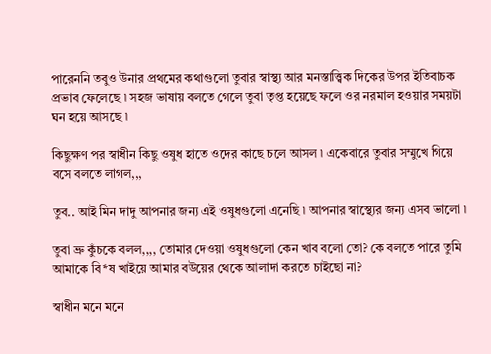পারেননি তবুও উনার প্রথমের কথাগুলো তুবার স্বাস্থ্য আর মনস্তাত্ত্বিক দিকের উপর ইতিবাচক প্রভাব ফেলেছে ৷ সহজ ভাষায় বলতে গেলে তুবা তৃপ্ত হয়েছে ফলে ওর নরমাল হওয়ার সময়টা ঘন হয়ে আসছে ৷

কিছুক্ষণ পর স্বাধীন কিছু ওষুধ হাতে ওদের কাছে চলে আসল ৷ একেবারে তুবার সম্মুখে গিয়ে বসে বলতে লাগল,,,

তুব.. আই মিন দাদু আপনার জন্য এই ওষুধগুলো এনেছি ৷ আপনার স্বাস্থ্যের জন্য এসব ভালো ৷

তুবা ভ্রু কুঁচকে বলল,,,, তোমার দেওয়া ওষুধগুলো কেন খাব বলো তো? কে বলতে পারে তুমি আমাকে বি*ষ খাইয়ে আমার বউয়ের থেকে আলাদা করতে চাইছো না?

স্বাধীন মনে মনে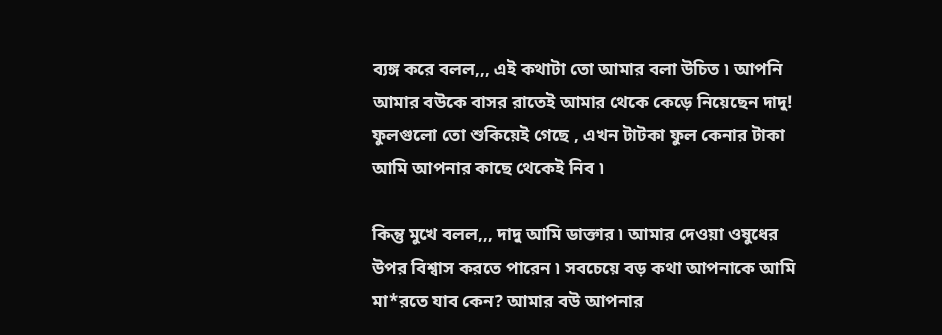ব্যঙ্গ করে বলল,,, এই কথাটা তো আমার বলা উচিত ৷ আপনি আমার বউকে বাসর রাতেই আমার থেকে কেড়ে নিয়েছেন দাদু! ফুলগুলো তো শুকিয়েই গেছে , এখন টাটকা ফুল কেনার টাকা আমি আপনার কাছে থেকেই নিব ৷

কিন্তু মুখে বলল,,, দাদু আমি ডাক্তার ৷ আমার দেওয়া ওষুধের উপর বিশ্বাস করতে পারেন ৷ সবচেয়ে বড় কথা আপনাকে আমি মা*রতে যাব কেন? আমার বউ আপনার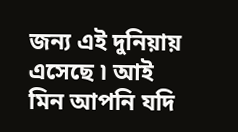জন্য এই দুনিয়ায় এসেছে ৷ আই মিন আপনি যদি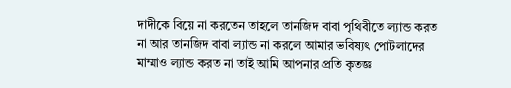দাদীকে বিয়ে না করতেন তাহলে তানজিদ বাবা পৃথিবীতে ল্যান্ড করত না আর তানজিদ বাবা ল্যান্ড না করলে আমার ভবিষ্যৎ পোটলাদের মাম্মাও ল্যান্ড করত না তাই আমি আপনার প্রতি কৃতজ্ঞ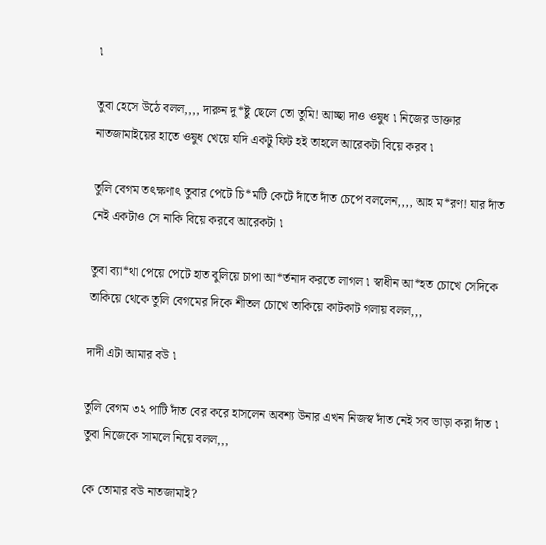৷

তুবা হেসে উঠে বলল,,,, দারুন দু*ষ্টু ছেলে তো তুমি! আচ্ছা দাও ওষুধ ৷ নিজের ডাক্তার নাতজামাইয়ের হাতে ওষুধ খেয়ে যদি একটু ফিট হই তাহলে আরেকটা বিয়ে করব ৷

তুলি বেগম তৎক্ষণাৎ তুবার পেটে চি*মটি কেটে দাঁতে দাঁত চেপে বললেন,,,, আহ ম*রণ! যার দাঁত নেই একটাও সে নাকি বিয়ে করবে আরেকটা ৷

তুবা ব্যা*থা পেয়ে পেটে হাত বুলিয়ে চাপা আ*র্তনাদ করতে লাগল ৷ স্বাধীন আ*হত চোখে সেদিকে তাকিয়ে থেকে তুলি বেগমের দিকে শীতল চোখে তাকিয়ে কাটকাট গলায় বলল,,,

দাদী এটা আমার বউ ৷

তুলি বেগম ৩২ পাটি দাঁত বের করে হাসলেন অবশ্য উনার এখন নিজস্ব দাঁত নেই সব ভাড়া করা দাঁত ৷ তুবা নিজেকে সামলে নিয়ে বলল,,,

কে তোমার বউ নাতজামাই?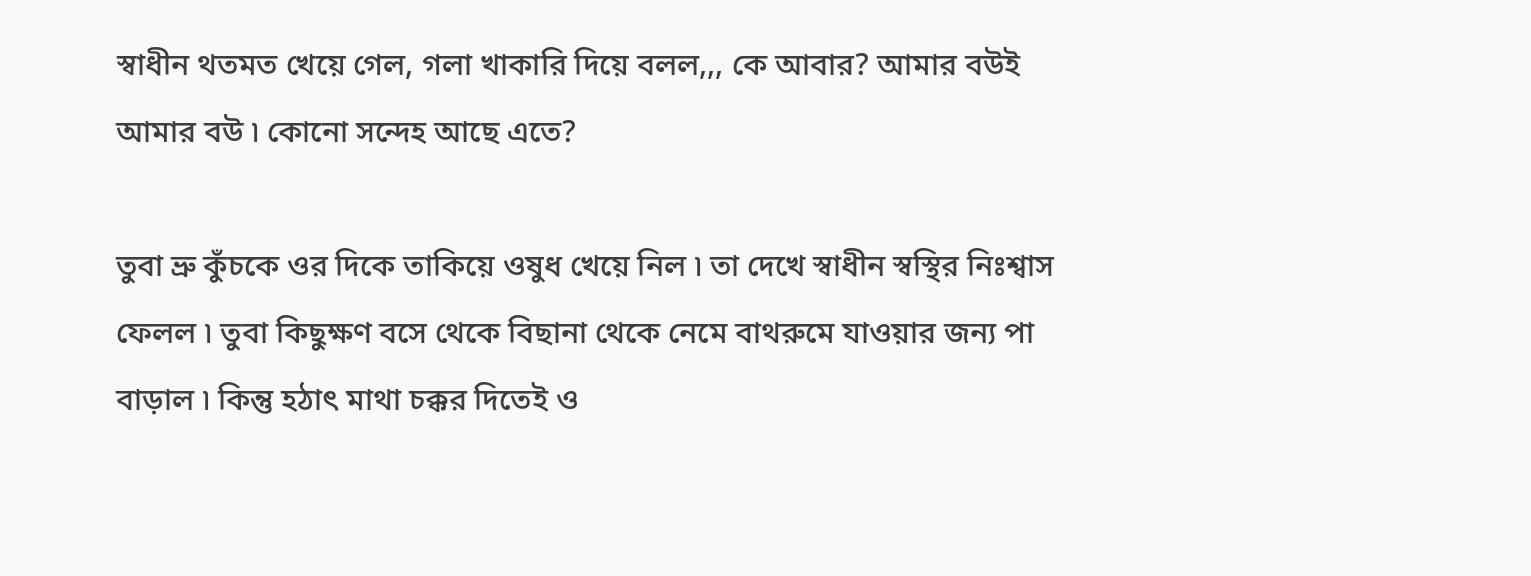স্বাধীন থতমত খেয়ে গেল, গলা খাকারি দিয়ে বলল,,, কে আবার? আমার বউই আমার বউ ৷ কোনো সন্দেহ আছে এতে?

তুবা ভ্রু কুঁচকে ওর দিকে তাকিয়ে ওষুধ খেয়ে নিল ৷ তা দেখে স্বাধীন স্বস্থির নিঃশ্বাস ফেলল ৷ তুবা কিছুক্ষণ বসে থেকে বিছানা থেকে নেমে বাথরুমে যাওয়ার জন্য পা বাড়াল ৷ কিন্তু হঠাৎ মাথা চক্কর দিতেই ও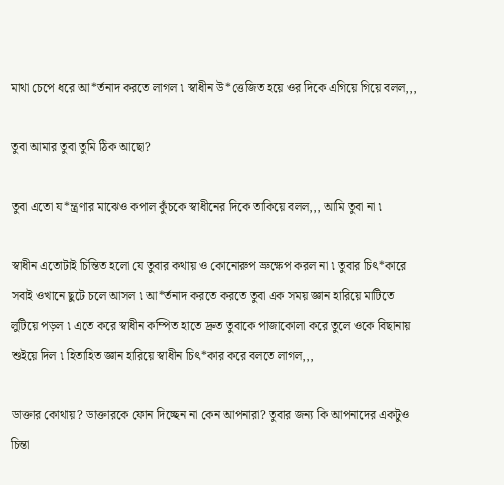মাথা চেপে ধরে আ*র্তনাদ করতে লাগল ৷ স্বাধীন উ*ত্তেজিত হয়ে ওর দিকে এগিয়ে গিয়ে বলল,,,

তুবা আমার তুবা তুমি ঠিক আছো?

তুবা এতো য*ন্ত্রণার মাঝেও কপাল কুঁচকে স্বাধীনের দিকে তাকিয়ে বলল,,, আমি তুবা না ৷

স্বাধীন এতোটাই চিন্তিত হলো যে তুবার কথায় ও কোনোরুপ ভ্রুক্ষেপ করল না ৷ তুবার চিৎ*কারে সবাই ওখানে ছুটে চলে আসল ৷ আ*র্তনাদ করতে করতে তুবা এক সময় জ্ঞান হারিয়ে মাটিতে লুটিয়ে পড়ল ৷ এতে করে স্বাধীন কম্পিত হাতে দ্রুত তুবাকে পাজাকোলা করে তুলে ওকে বিছানায় শুইয়ে দিল ৷ হিতাহিত জ্ঞান হারিয়ে স্বাধীন চিৎ*কার করে বলতে লাগল,,,

ডাক্তার কোথায়? ডাক্তারকে ফোন দিচ্ছেন না কেন আপনারা? তুবার জন্য কি আপনাদের একটুও চিন্তা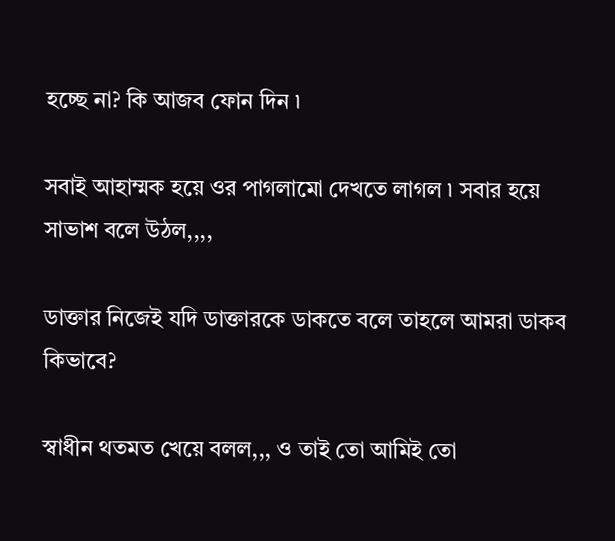হচ্ছে না? কি আজব ফোন দিন ৷

সবাই আহাম্মক হয়ে ওর পাগলামো দেখতে লাগল ৷ সবার হয়ে সাভাশ বলে উঠল,,,,

ডাক্তার নিজেই যদি ডাক্তারকে ডাকতে বলে তাহলে আমরা ডাকব কিভাবে?

স্বাধীন থতমত খেয়ে বলল,,, ও তাই তো আমিই তো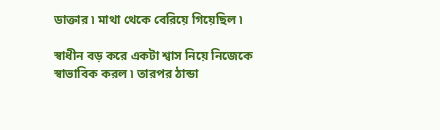ডাক্তার ৷ মাথা থেকে বেরিয়ে গিয়েছিল ৷

স্বাধীন বড় করে একটা শ্বাস নিয়ে নিজেকে স্বাভাবিক করল ৷ তারপর ঠান্ডা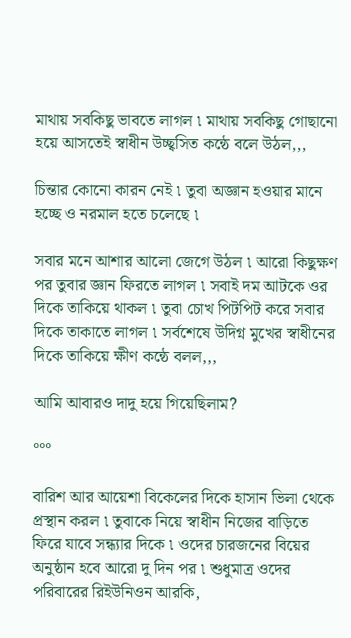মাথায় সবকিছু ভাবতে লাগল ৷ মাথায় সবকিছু গোছানো হয়ে আসতেই স্বাধীন উচ্ছ্বসিত কন্ঠে বলে উঠল,,,

চিন্তার কোনো কারন নেই ৷ তুবা অজ্ঞান হওয়ার মানে হচ্ছে ও নরমাল হতে চলেছে ৷

সবার মনে আশার আলো জেগে উঠল ৷ আরো কিছুক্ষণ পর তুবার জ্ঞান ফিরতে লাগল ৷ সবাই দম আটকে ওর দিকে তাকিয়ে থাকল ৷ তুবা চোখ পিটপিট করে সবার দিকে তাকাতে লাগল ৷ সর্বশেষে উদিগ্ন মুখের স্বাধীনের দিকে তাকিয়ে ক্ষীণ কন্ঠে বলল,,,

আমি আবারও দাদু হয়ে গিয়েছিলাম?

°°°

বারিশ আর আয়েশা বিকেলের দিকে হাসান ভিলা থেকে প্রস্থান করল ৷ তুবাকে নিয়ে স্বাধীন নিজের বাড়িতে ফিরে যাবে সন্ধ্যার দিকে ৷ ওদের চারজনের বিয়ের অনুষ্ঠান হবে আরো দু দিন পর ৷ শুধুমাত্র ওদের পরিবারের রিইউনিওন আরকি,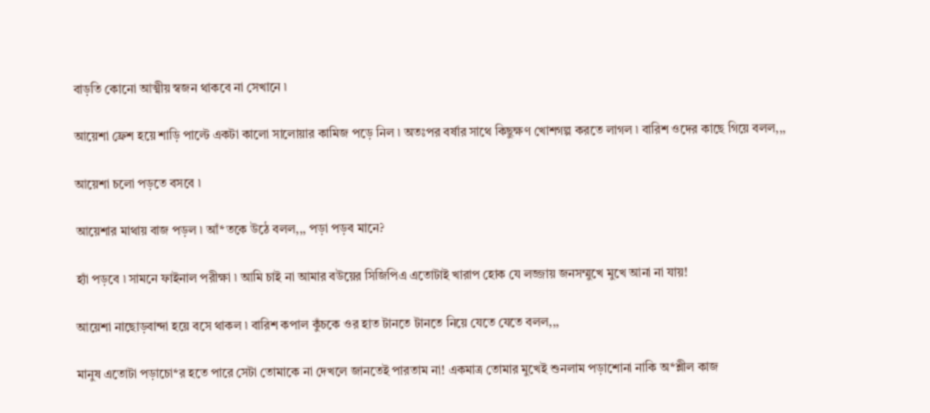বাড়তি কোনো আত্মীয় স্বজন থাকবে না সেখানে ৷

আয়েশা ফ্রেশ হয়ে শাড়ি পাল্টে একটা কালো সালোয়ার কামিজ পড়ে নিল ৷ অতঃপর বর্ষার সাথে কিছুক্ষণ খোশগল্প করতে লাগল ৷ বারিশ ওদের কাছে গিয়ে বলল,,,

আয়েশা চলো পড়তে বসবে ৷

আয়েশার মাথায় বাজ পড়ল ৷ আঁ*তকে উঠে বলল,,, পড়া পড়ব মানে?

হ্যাঁ পড়বে ৷ সামনে ফাইনাল পরীক্ষা ৷ আমি চাই না আমার বউয়ের সিজিপিএ এতোটাই খারাপ হোক যে লজ্জায় জনসম্মুখে মুখে আনা না যায়!

আয়েশা নাছোড়বান্দা হয়ে বসে থাকল ৷ বারিশ কপাল কুঁচকে ওর হাত টানতে টানতে নিয়ে যেতে যেতে বলল,,,

মানুষ এতোটা পড়াচো*র হতে পারে সেটা তোমাকে না দেখলে জানতেই পারতাম না! একমাত্র তোমার মুখেই শুনলাম পড়াশোনা নাকি অ*শ্লীল কাজ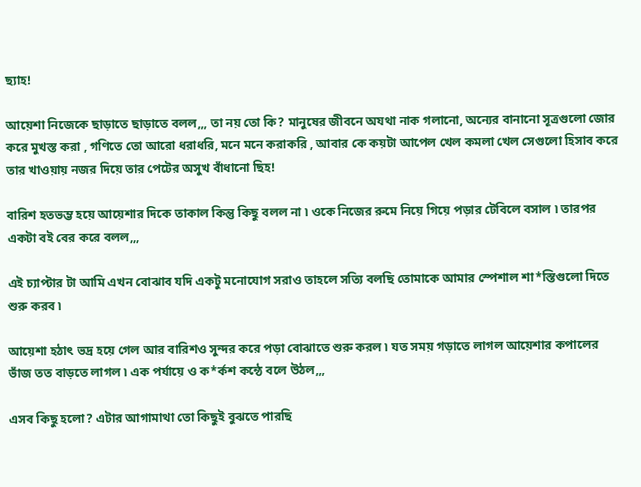ছ্যাহ!

আয়েশা নিজেকে ছাড়াতে ছাড়াতে বলল,,, তা নয় তো কি? মানুষের জীবনে অযথা নাক গলানো, অন্যের বানানো সূত্রগুলো জোর করে মুখস্ত করা , গণিতে তো আরো ধরাধরি, মনে মনে করাকরি , আবার কে কয়টা আপেল খেল কমলা খেল সেগুলো হিসাব করে তার খাওয়ায় নজর দিয়ে তার পেটের অসুখ বাঁধানো ছিহ!

বারিশ হতভম্ভ হয়ে আয়েশার দিকে তাকাল কিন্তু কিছু বলল না ৷ ওকে নিজের রুমে নিয়ে গিয়ে পড়ার টেবিলে বসাল ৷ তারপর একটা বই বের করে বলল,,,

এই চ্যাপ্টার টা আমি এখন বোঝাব যদি একটু মনোযোগ সরাও তাহলে সত্যি বলছি তোমাকে আমার স্পেশাল শা*স্তিগুলো দিতে শুরু করব ৷

আয়েশা হঠাৎ ভদ্র হয়ে গেল আর বারিশও সুন্দর করে পড়া বোঝাতে শুরু করল ৷ যত সময় গড়াতে লাগল আয়েশার কপালের ভাঁজ তত বাড়তে লাগল ৷ এক পর্যায়ে ও ক*র্কশ কন্ঠে বলে উঠল,,,

এসব কিছু হলো? এটার আগামাথা তো কিছুই বুঝতে পারছি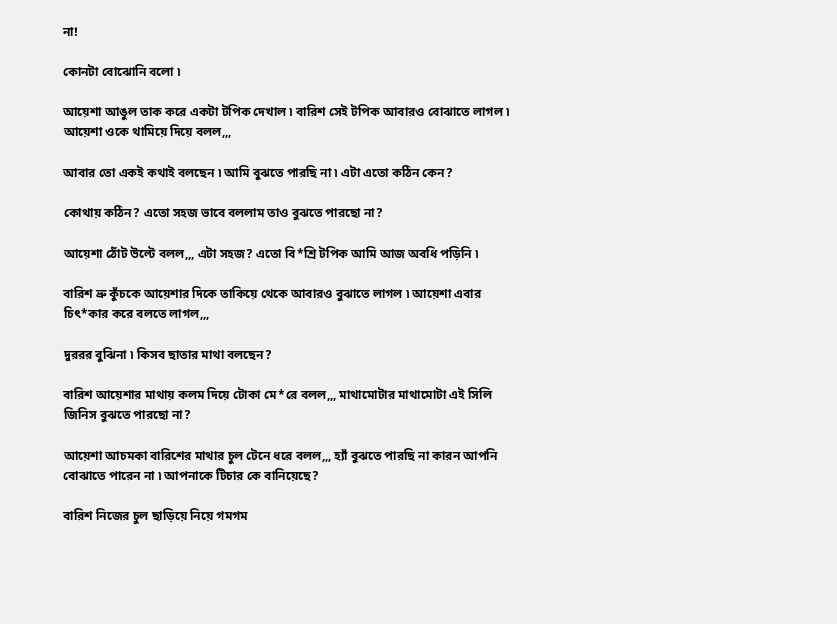না!

কোনটা বোঝোনি বলো ৷

আয়েশা আঙুল তাক করে একটা টপিক দেখাল ৷ বারিশ সেই টপিক আবারও বোঝাতে লাগল ৷ আয়েশা ওকে থামিয়ে দিয়ে বলল,,,

আবার তো একই কথাই বলছেন ৷ আমি বুঝতে পারছি না ৷ এটা এতো কঠিন কেন?

কোথায় কঠিন? এতো সহজ ভাবে বললাম তাও বুঝতে পারছো না?

আয়েশা ঠোঁট উল্টে বলল,,, এটা সহজ? এতো বি*শ্রি টপিক আমি আজ অবধি পড়িনি ৷

বারিশ ভ্রু কুঁচকে আয়েশার দিকে তাকিয়ে থেকে আবারও বুঝাতে লাগল ৷ আয়েশা এবার চিৎ*কার করে বলতে লাগল,,,

দুররর বুঝিনা ৷ কিসব ছাতার মাথা বলছেন?

বারিশ আয়েশার মাথায় কলম দিয়ে টোকা মে*রে বলল,,, মাথামোটার মাথামোটা এই সিলি জিনিস বুঝতে পারছো না?

আয়েশা আচমকা বারিশের মাথার চুল টেনে ধরে বলল,,, হ্যাঁ বুঝতে পারছি না কারন আপনি বোঝাতে পারেন না ৷ আপনাকে টিচার কে বানিয়েছে?

বারিশ নিজের চুল ছাড়িয়ে নিয়ে গমগম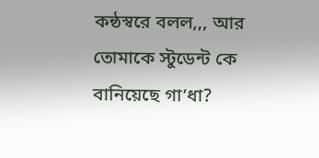কন্ঠস্বরে বলল,,, আর তোমাকে স্টুডেন্ট কে বানিয়েছে গা’ধা?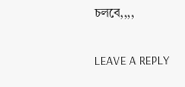চলবে,,,,

LEAVE A REPLY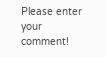Please enter your comment!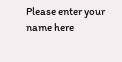Please enter your name here